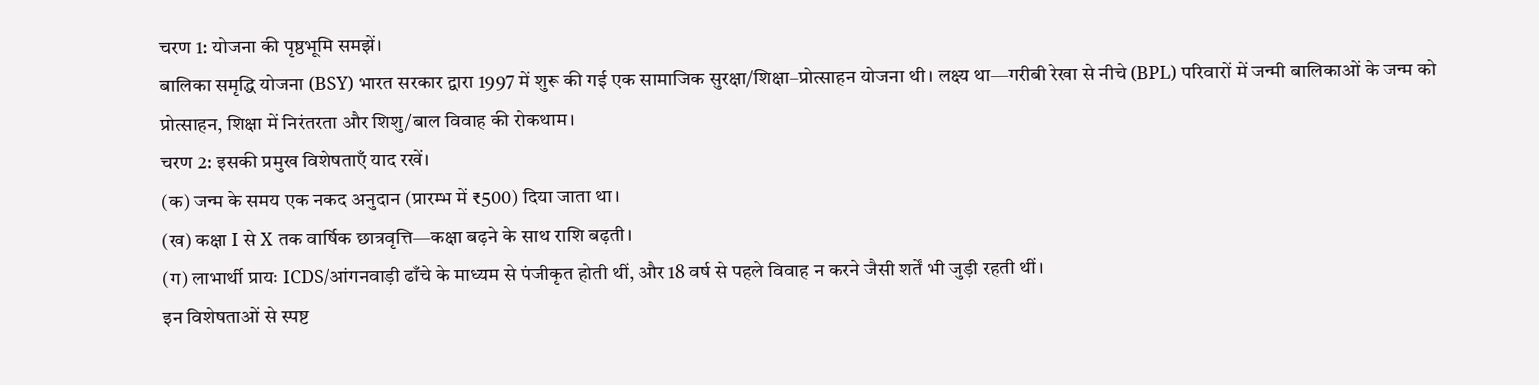चरण 1: योजना की पृष्ठभूमि समझें।
बालिका समृद्धि योजना (BSY) भारत सरकार द्वारा 1997 में शुरू की गई एक सामाजिक सुरक्षा/शिक्षा–प्रोत्साहन योजना थी। लक्ष्य था—गरीबी रेखा से नीचे (BPL) परिवारों में जन्मी बालिकाओं के जन्म को प्रोत्साहन, शिक्षा में निरंतरता और शिशु/बाल विवाह की रोकथाम।
चरण 2: इसकी प्रमुख विशेषताएँ याद रखें।
(क) जन्म के समय एक नकद अनुदान (प्रारम्भ में ₹500) दिया जाता था।
(ख) कक्षा I से X तक वार्षिक छात्रवृत्ति—कक्षा बढ़ने के साथ राशि बढ़ती।
(ग) लाभार्थी प्रायः ICDS/आंगनवाड़ी ढाँचे के माध्यम से पंजीकृत होती थीं, और 18 वर्ष से पहले विवाह न करने जैसी शर्तें भी जुड़ी रहती थीं।
इन विशेषताओं से स्पष्ट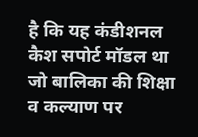है कि यह कंडीशनल कैश सपोर्ट मॉडल था जो बालिका की शिक्षा व कल्याण पर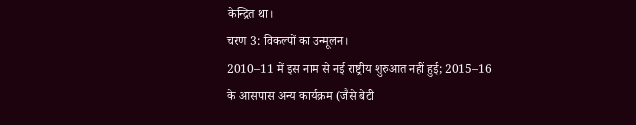केन्द्रित था।
चरण 3: विकल्पों का उन्मूलन।
2010–11 में इस नाम से नई राष्ट्रीय शुरुआत नहीं हुई; 2015–16 के आसपास अन्य कार्यक्रम (जैसे बेटी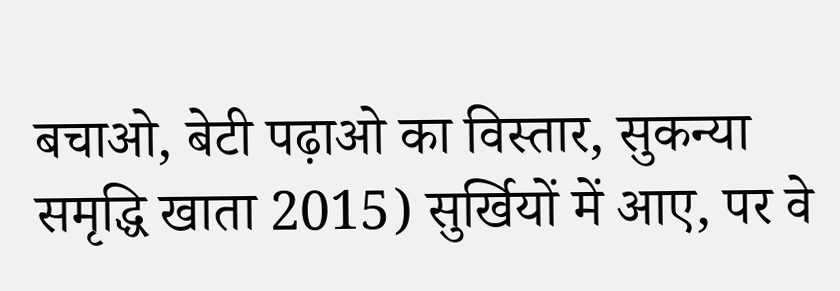बचाओ, बेटी पढ़ाओ का विस्तार, सुकन्या समृद्धि खाता 2015) सुर्खियों में आए, पर वे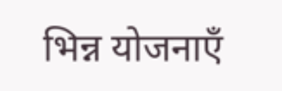भिन्न योजनाएँ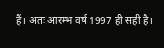हैं। अतः आरम्भ वर्ष 1997 ही सही है।